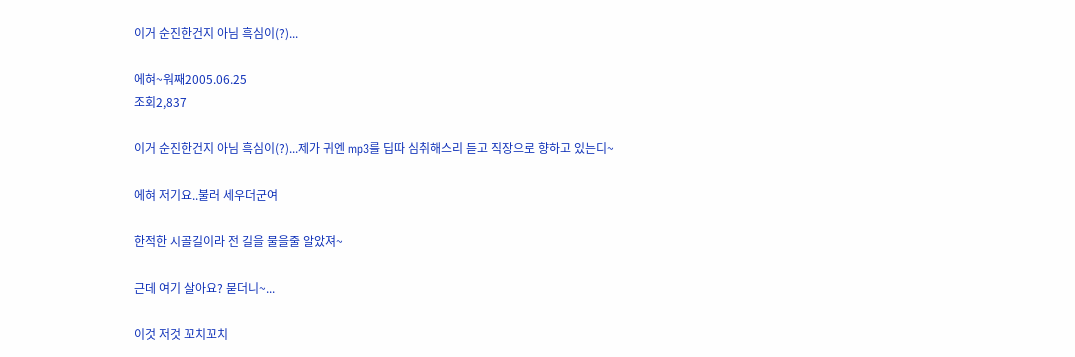이거 순진한건지 아님 흑심이(?)...

에혀~워째2005.06.25
조회2,837

이거 순진한건지 아님 흑심이(?)...제가 귀엔 mp3를 딥따 심취해스리 듣고 직장으로 향하고 있는디~

에혀 저기요..불러 세우더군여

한적한 시골길이라 전 길을 물을줄 알았져~

근데 여기 살아요? 묻더니~...

이것 저것 꼬치꼬치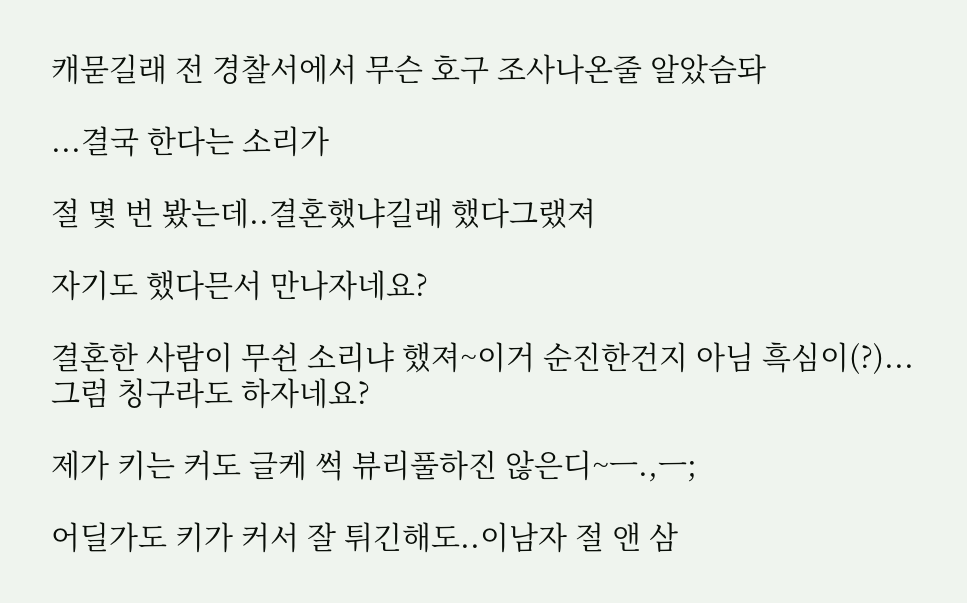캐묻길래 전 경찰서에서 무슨 호구 조사나온줄 알았슴돠

...결국 한다는 소리가

절 몇 번 봤는데..결혼했냐길래 했다그랬져

자기도 했다믄서 만나자네요?

결혼한 사람이 무쉰 소리냐 했져~이거 순진한건지 아님 흑심이(?)...그럼 칭구라도 하자네요?

제가 키는 커도 글케 썩 뷰리풀하진 않은디~ㅡ.,ㅡ;

어딜가도 키가 커서 잘 튀긴해도..이남자 절 앤 삼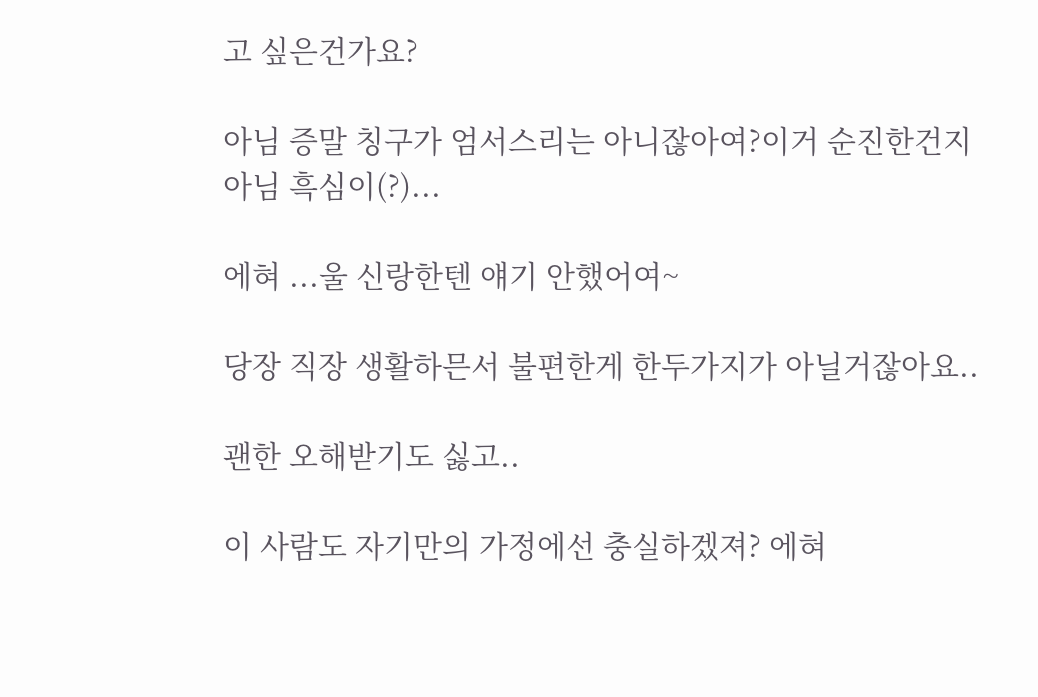고 싶은건가요?

아님 증말 칭구가 엄서스리는 아니잖아여?이거 순진한건지 아님 흑심이(?)...

에혀 ...울 신랑한텐 얘기 안했어여~

당장 직장 생활하믄서 불편한게 한두가지가 아닐거잖아요..

괜한 오해받기도 싫고..

이 사람도 자기만의 가정에선 충실하겠져? 에혀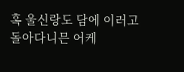혹 울신랑도 담에 이러고 돌아다니믄 어케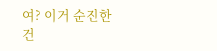여? 이거 순진한건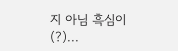지 아님 흑심이(?)...